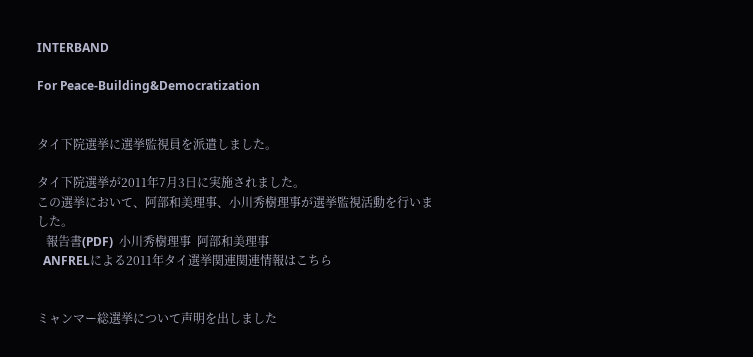INTERBAND

For Peace-Building&Democratization


タイ下院選挙に選挙監視員を派遣しました。

タイ下院選挙が2011年7月3日に実施されました。
この選挙において、阿部和美理事、小川秀樹理事が選挙監視活動を行いました。
   報告書(PDF)  小川秀樹理事  阿部和美理事
  ANFRELによる2011年タイ選挙関連関連情報はこちら


ミャンマー総選挙について声明を出しました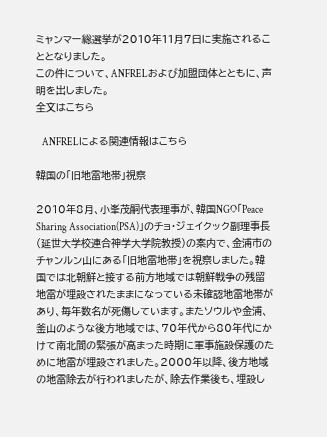ミャンマー総選挙が2010年11月7日に実施されることとなりました。
この件について、ANFRELおよび加盟団体とともに、声明を出しました。
全文はこちら

   ANFRELによる関連情報はこちら

韓国の「旧地雷地帯」視察

2010年8月、小峯茂嗣代表理事が、韓国NGO「Peace Sharing Association(PSA)」のチョ・ジェイクック副理事長(延世大学校連合神学大学院教授)の案内で、金浦市のチャンルン山にある「旧地雷地帯」を視察しました。韓国では北朝鮮と接する前方地域では朝鮮戦争の残留地雷が埋設されたままになっている未確認地雷地帯があり、毎年数名が死傷しています。またソウルや金浦、釜山のような後方地域では、70年代から80年代にかけて南北間の緊張が高まった時期に軍事施設保護のために地雷が埋設されました。2000年以降、後方地域の地雷除去が行われましたが、除去作業後も、埋設し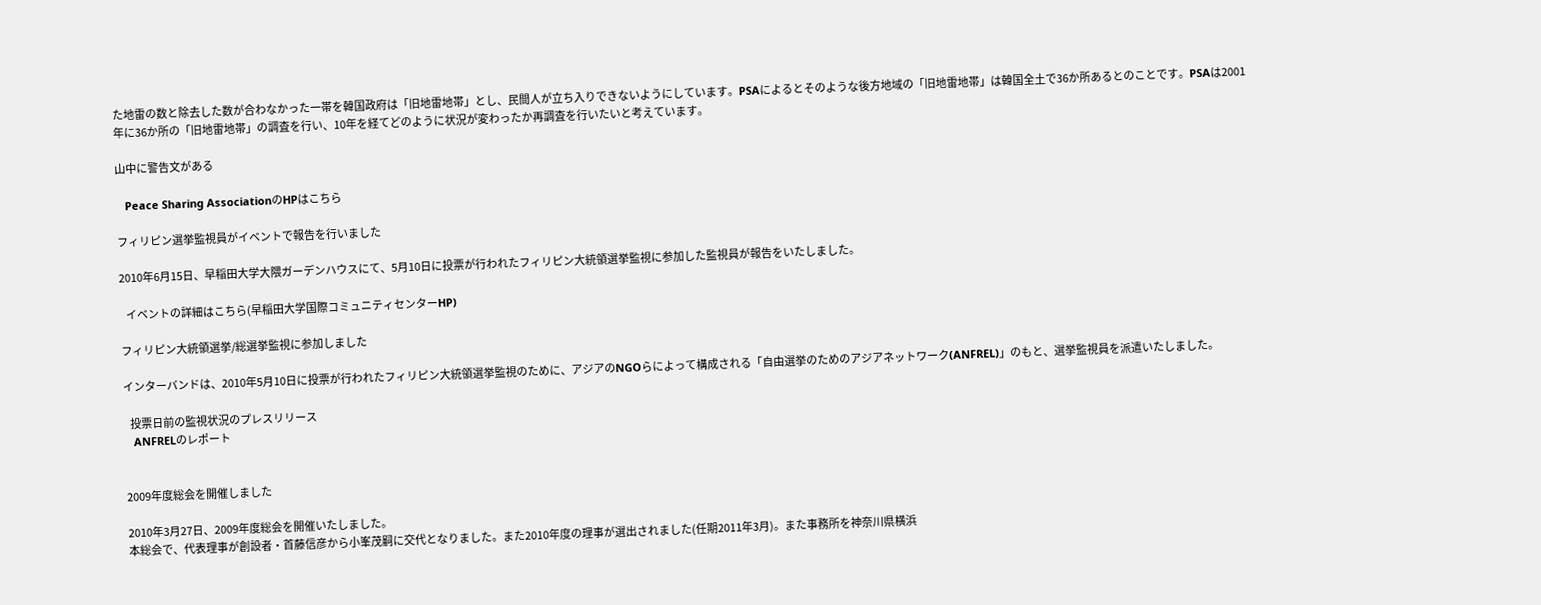た地雷の数と除去した数が合わなかった一帯を韓国政府は「旧地雷地帯」とし、民間人が立ち入りできないようにしています。PSAによるとそのような後方地域の「旧地雷地帯」は韓国全土で36か所あるとのことです。PSAは2001年に36か所の「旧地雷地帯」の調査を行い、10年を経てどのように状況が変わったか再調査を行いたいと考えています。

山中に警告文がある

   Peace Sharing AssociationのHPはこちら

フィリピン選挙監視員がイベントで報告を行いました

2010年6月15日、早稲田大学大隈ガーデンハウスにて、5月10日に投票が行われたフィリピン大統領選挙監視に参加した監視員が報告をいたしました。

   イベントの詳細はこちら(早稲田大学国際コミュニティセンターHP)

フィリピン大統領選挙/総選挙監視に参加しました

インターバンドは、2010年5月10日に投票が行われたフィリピン大統領選挙監視のために、アジアのNGOらによって構成される「自由選挙のためのアジアネットワーク(ANFREL)」のもと、選挙監視員を派遣いたしました。

   投票日前の監視状況のプレスリリース
   ANFRELのレポート


2009年度総会を開催しました

2010年3月27日、2009年度総会を開催いたしました。
本総会で、代表理事が創設者・首藤信彦から小峯茂嗣に交代となりました。また2010年度の理事が選出されました(任期2011年3月)。また事務所を神奈川県横浜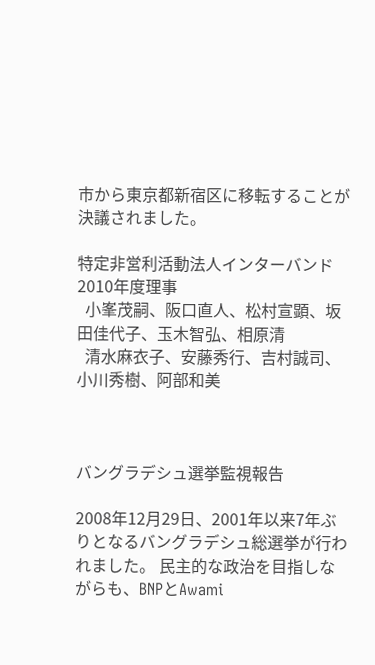市から東京都新宿区に移転することが決議されました。

特定非営利活動法人インターバンド 2010年度理事
  小峯茂嗣、阪口直人、松村宣顕、坂田佳代子、玉木智弘、相原清
  清水麻衣子、安藤秀行、吉村誠司、小川秀樹、阿部和美



バングラデシュ選挙監視報告

2008年12月29日、2001年以来7年ぶりとなるバングラデシュ総選挙が行われました。 民主的な政治を目指しながらも、BNPとAwami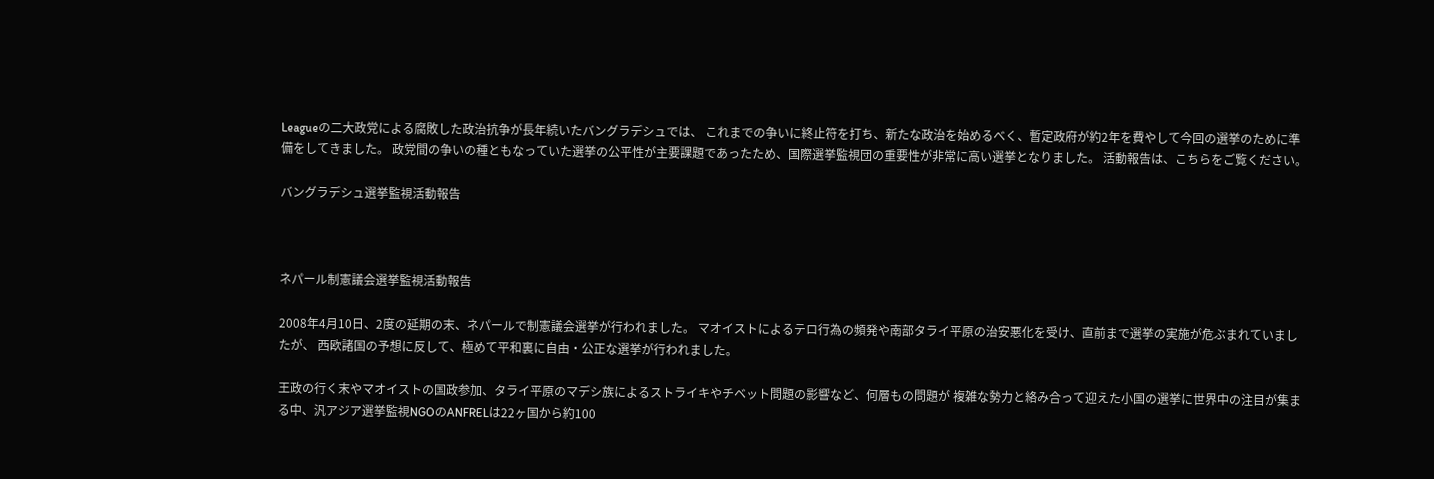Leagueの二大政党による腐敗した政治抗争が長年続いたバングラデシュでは、 これまでの争いに終止符を打ち、新たな政治を始めるべく、暫定政府が約2年を費やして今回の選挙のために準備をしてきました。 政党間の争いの種ともなっていた選挙の公平性が主要課題であったため、国際選挙監視団の重要性が非常に高い選挙となりました。 活動報告は、こちらをご覧ください。

バングラデシュ選挙監視活動報告



ネパール制憲議会選挙監視活動報告

2008年4月10日、2度の延期の末、ネパールで制憲議会選挙が行われました。 マオイストによるテロ行為の頻発や南部タライ平原の治安悪化を受け、直前まで選挙の実施が危ぶまれていましたが、 西欧諸国の予想に反して、極めて平和裏に自由・公正な選挙が行われました。

王政の行く末やマオイストの国政参加、タライ平原のマデシ族によるストライキやチベット問題の影響など、何層もの問題が 複雑な勢力と絡み合って迎えた小国の選挙に世界中の注目が集まる中、汎アジア選挙監視NGOのANFRELは22ヶ国から約100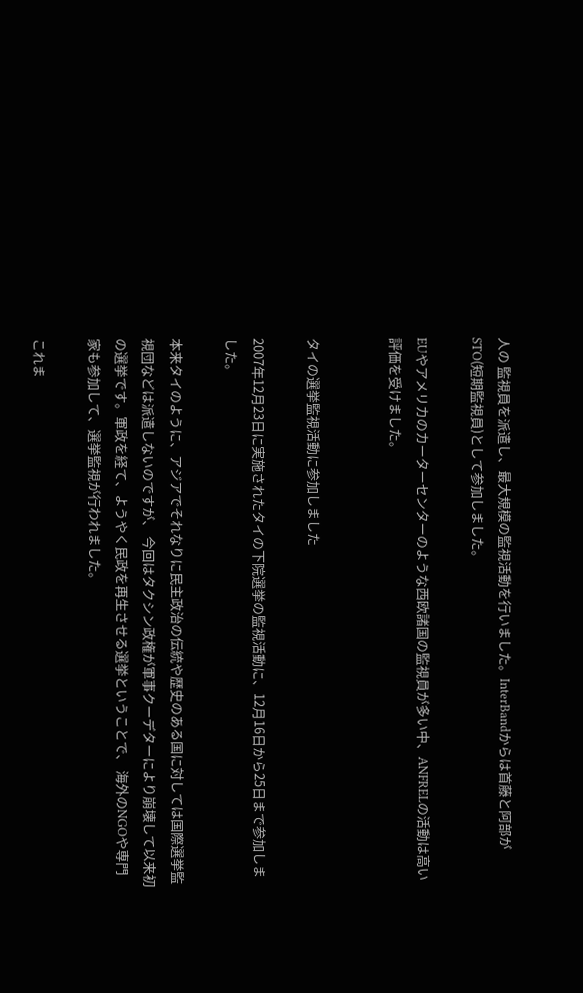人の 監視員を派遣し、最大規模の監視活動を行いました。InterBandからは首藤と阿部がSTO(短期監視員)として参加しました。

EUやアメリカのカーターセンターのような西欧諸国の監視員が多い中、ANFRELの活動は高い評価を受けました。


タイの選挙監視活動に参加しました

2007年12月23日に実施されたタイの下院選挙の監視活動に、12月16日から25日まで参加しました。

本来タイのように、アジアでそれなりに民主政治の伝統や歴史のある国に対しては国際選挙監視団などは派遣しないのですが、 今回はタクシン政権が軍事クーデターにより崩壊して以来初の選挙です。軍政を経て、ようやく民政を再生させる選挙ということで、 海外のNGOや専門家も参加して、選挙監視が行われました。

これま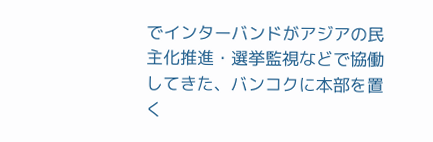でインターバンドがアジアの民主化推進・選挙監視などで協働してきた、バンコクに本部を置く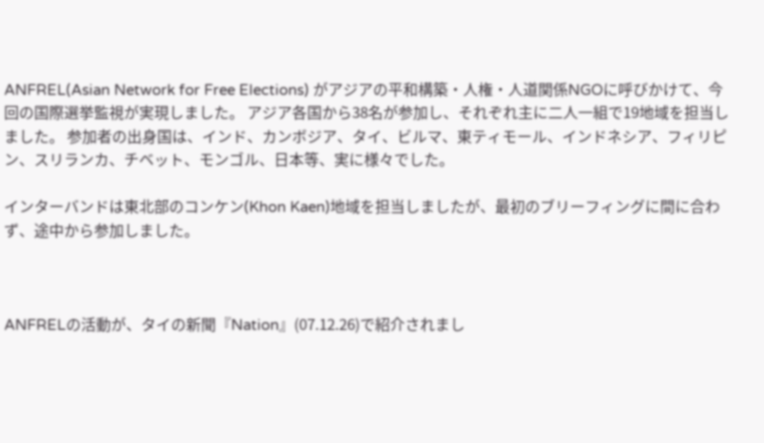ANFREL(Asian Network for Free Elections) がアジアの平和構築・人権・人道関係NGOに呼びかけて、今回の国際選挙監視が実現しました。 アジア各国から38名が参加し、それぞれ主に二人一組で19地域を担当しました。 参加者の出身国は、インド、カンボジア、タイ、ビルマ、東ティモール、インドネシア、フィリピン、スリランカ、チベット、モンゴル、日本等、実に様々でした。

インターバンドは東北部のコンケン(Khon Kaen)地域を担当しましたが、最初のブリーフィングに間に合わず、途中から参加しました。



ANFRELの活動が、タイの新聞『Nation』(07.12.26)で紹介されまし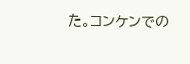た。コンケンでの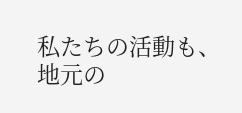私たちの活動も、地元の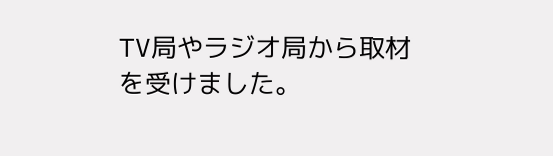TV局やラジオ局から取材を受けました。